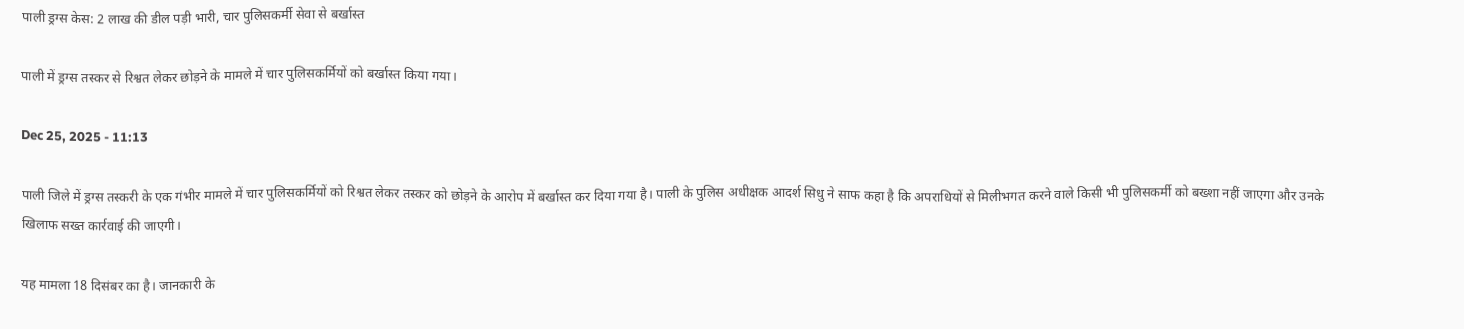पाली ड्रग्स केस: 2 लाख की डील पड़ी भारी, चार पुलिसकर्मी सेवा से बर्खास्त

पाली में ड्रग्स तस्कर से रिश्वत लेकर छोड़ने के मामले में चार पुलिसकर्मियों को बर्खास्त किया गया।

Dec 25, 2025 - 11:13

पाली जिले में ड्रग्स तस्करी के एक गंभीर मामले में चार पुलिसकर्मियों को रिश्वत लेकर तस्कर को छोड़ने के आरोप में बर्खास्त कर दिया गया है। पाली के पुलिस अधीक्षक आदर्श सिधु ने साफ कहा है कि अपराधियों से मिलीभगत करने वाले किसी भी पुलिसकर्मी को बख्शा नहीं जाएगा और उनके खिलाफ सख्त कार्रवाई की जाएगी।

यह मामला 18 दिसंबर का है। जानकारी के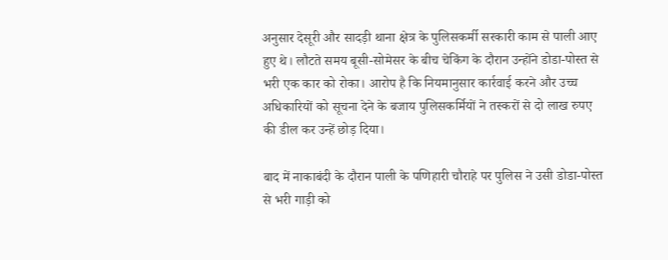अनुसार देसूरी और सादड़ी थाना क्षेत्र के पुलिसकर्मी सरकारी काम से पाली आए हुए थे। लौटते समय बूसी-सोमेसर के बीच चेकिंग के दौरान उन्होंने डोडा-पोस्त से भरी एक कार को रोका। आरोप है कि नियमानुसार कार्रवाई करने और उच्च अधिकारियों को सूचना देने के बजाय पुलिसकर्मियों ने तस्करों से दो लाख रुपए की डील कर उन्हें छोड़ दिया।

बाद में नाकाबंदी के दौरान पाली के पणिहारी चौराहे पर पुलिस ने उसी डोडा-पोस्त से भरी गाड़ी को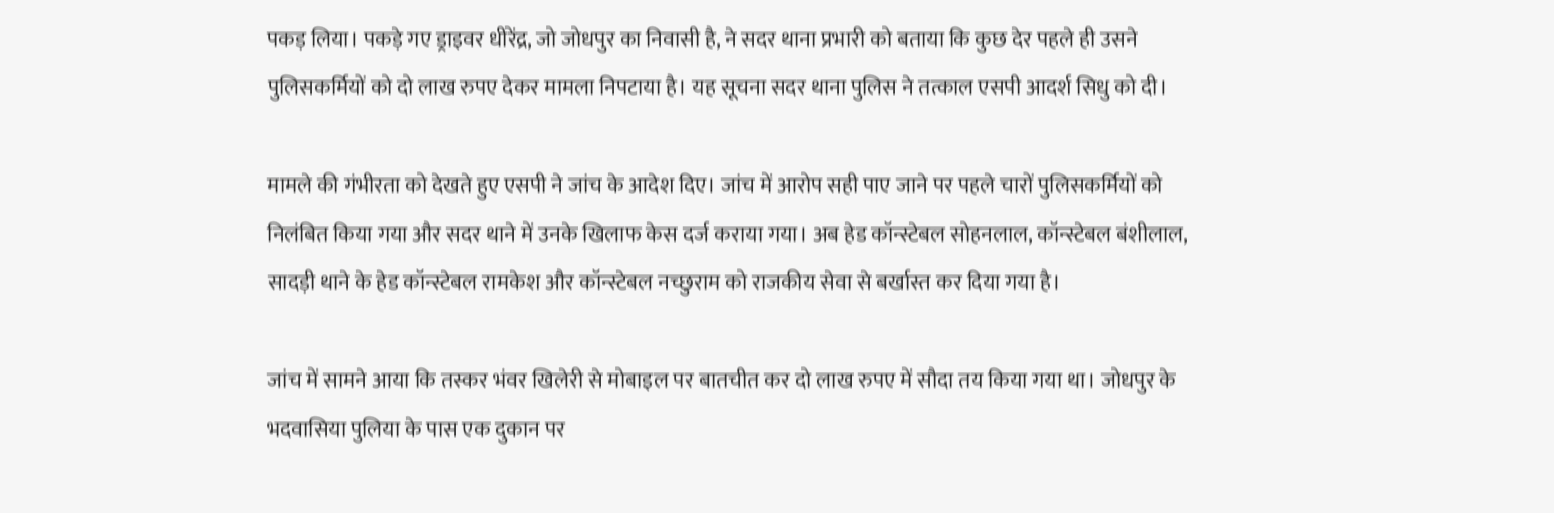पकड़ लिया। पकड़े गए ड्राइवर धीरेंद्र, जो जोधपुर का निवासी है, ने सदर थाना प्रभारी को बताया कि कुछ देर पहले ही उसने पुलिसकर्मियों को दो लाख रुपए देकर मामला निपटाया है। यह सूचना सदर थाना पुलिस ने तत्काल एसपी आदर्श सिधु को दी।

मामले की गंभीरता को देखते हुए एसपी ने जांच के आदेश दिए। जांच में आरोप सही पाए जाने पर पहले चारों पुलिसकर्मियों को निलंबित किया गया और सदर थाने में उनके खिलाफ केस दर्ज कराया गया। अब हेड कॉन्स्टेबल सोहनलाल, कॉन्स्टेबल बंशीलाल, सादड़ी थाने के हेड कॉन्स्टेबल रामकेश और कॉन्स्टेबल नच्छुराम को राजकीय सेवा से बर्खास्त कर दिया गया है।

जांच में सामने आया कि तस्कर भंवर खिलेरी से मोबाइल पर बातचीत कर दो लाख रुपए में सौदा तय किया गया था। जोधपुर के भदवासिया पुलिया के पास एक दुकान पर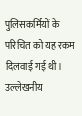पुलिसकर्मियों के परिचित को यह रकम दिलवाई गई थी। उल्लेखनीय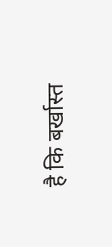है कि बर्खास्त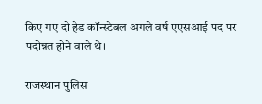किए गए दो हेड कॉन्स्टेबल अगले वर्ष एएसआई पद पर पदोन्नत होने वाले थे।

राजस्थान पुलिस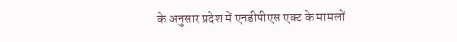के अनुसार प्रदेश में एनडीपीएस एक्ट के मामलों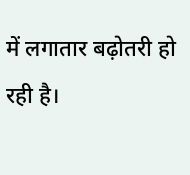में लगातार बढ़ोतरी हो रही है।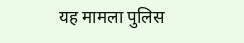यह मामला पुलिस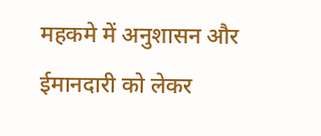महकमे में अनुशासन और ईमानदारी को लेकर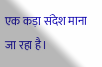एक कड़ा संदेश माना जा रहा है।